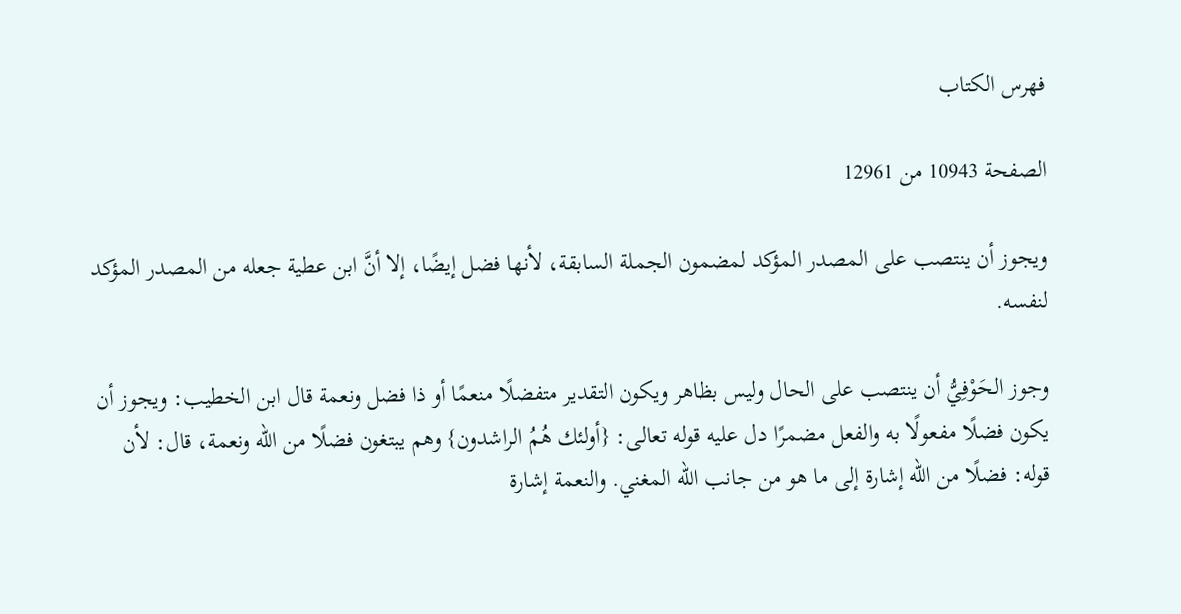فهرس الكتاب

الصفحة 10943 من 12961

ويجوز أن ينتصب على المصدر المؤكد لمضمون الجملة السابقة، لأنها فضل إيضًا، إلا أنَّ ابن عطية جعله من المصدر المؤكد لنفسه.

وجوز الحَوْفِيُّ أن ينتصب على الحال وليس بظاهر ويكون التقدير متفضلًا منعمًا أو ذا فضل ونعمة قال ابن الخطيب: ويجوز أن يكون فضلًا مفعولًا به والفعل مضمرًا دل عليه قوله تعالى: {أولئك هُمُ الراشدون} وهم يبتغون فضلًا من الله ونعمة، قال: لأن قوله: فضلًا من الله إشارة إلى ما هو من جانب الله المغني. والنعمة إشارة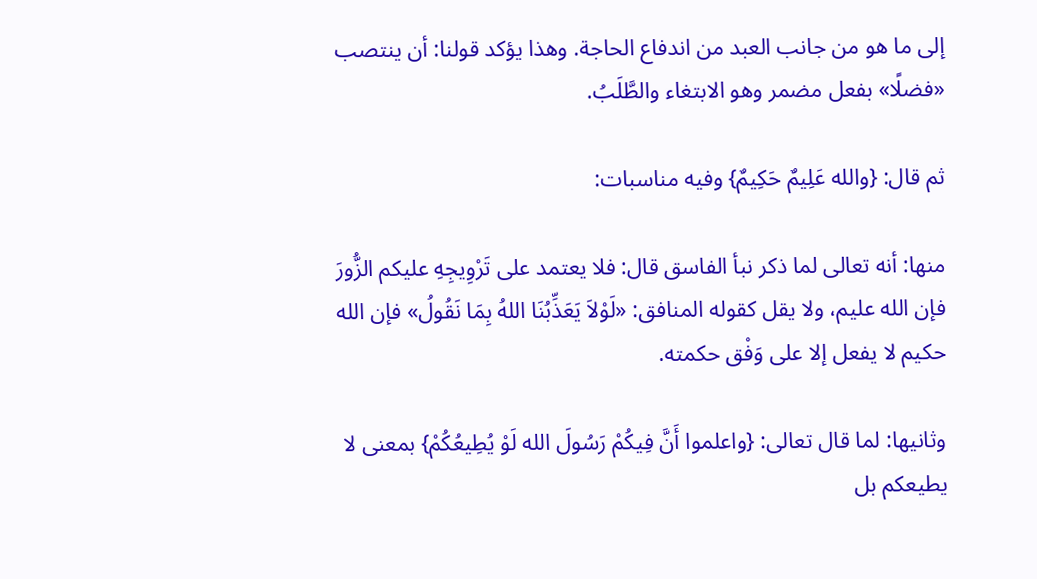إلى ما هو من جانب العبد من اندفاع الحاجة. وهذا يؤكد قولنا: أن ينتصب «فضلًا» بفعل مضمر وهو الابتغاء والطَّلَبُ.

ثم قال: {والله عَلِيمٌ حَكِيمٌ} وفيه مناسبات:

منها: أنه تعالى لما ذكر نبأ الفاسق قال: فلا يعتمد على تَرْوِيجِهِ عليكم الزُّورَ فإن الله عليم، ولا يقل كقوله المنافق: «لَوْلاَ يَعَذِّبُنَا اللهُ بِمَا نَقُولُ» فإن الله حكيم لا يفعل إلا على وَفْق حكمته.

وثانيها: لما قال تعالى: {واعلموا أَنَّ فِيكُمْ رَسُولَ الله لَوْ يُطِيعُكُمْ} بمعنى لا يطيعكم بل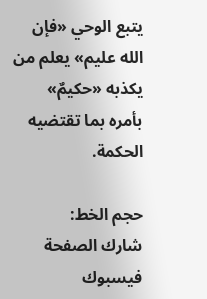يتبع الوحي «فإن الله عليم» يعلم من يكذبه «حكيمٌ» بأمره بما تقتضيه الحكمة.

حجم الخط:
شارك الصفحة
فيسبوك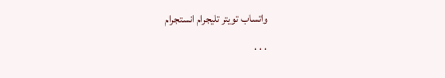واتساب تويتر تليجرام انستجرام
. . .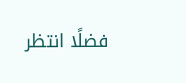فضلًا انتظر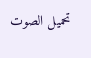تحميل الصوت